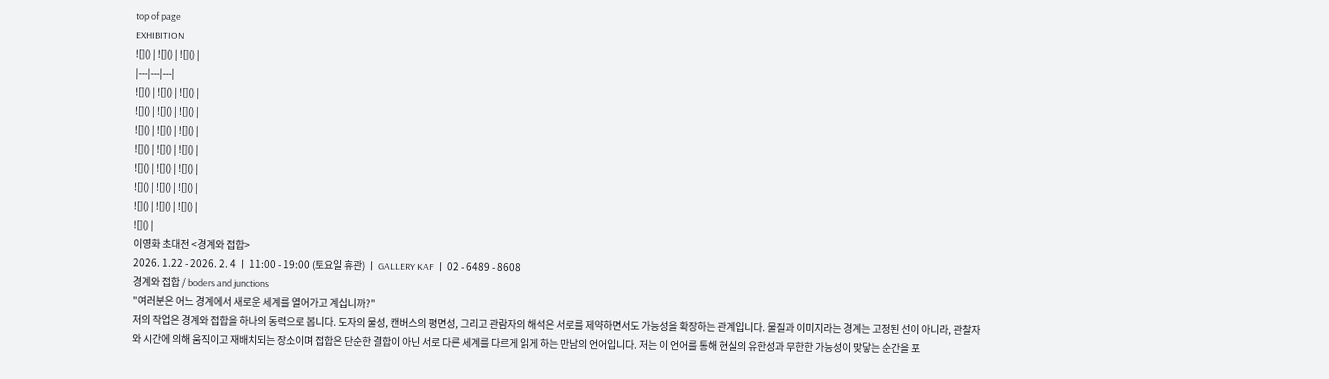top of page
EXHIBITION
![]() | ![]() | ![]() |
|---|---|---|
![]() | ![]() | ![]() |
![]() | ![]() | ![]() |
![]() | ![]() | ![]() |
![]() | ![]() | ![]() |
![]() | ![]() | ![]() |
![]() | ![]() | ![]() |
![]() | ![]() | ![]() |
![]() |
이영화 초대전 <경계와 접합>
2026. 1.22 - 2026. 2. 4 ㅣ 11:00 - 19:00 (토요일 휴관) ㅣ GALLERY KAF ㅣ 02 - 6489 - 8608
경계와 접합 / boders and junctions
"여러분은 어느 경계에서 새로운 세계를 열어가고 계십니까?"
저의 작업은 경계와 접합을 하나의 동력으로 봅니다. 도자의 물성, 캔버스의 평면성, 그리고 관람자의 해석은 서로를 제약하면서도 가능성을 확장하는 관계입니다. 물질과 이미지라는 경계는 고정된 선이 아니라, 관찰자와 시간에 의해 움직이고 재배치되는 장소이며 접합은 단순한 결합이 아닌 서로 다른 세계를 다르게 읽게 하는 만남의 언어입니다. 저는 이 언어를 통해 현실의 유한성과 무한한 가능성이 맞닿는 순간을 포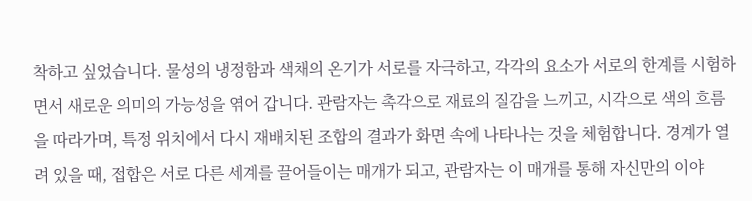착하고 싶었습니다. 물성의 냉정함과 색채의 온기가 서로를 자극하고, 각각의 요소가 서로의 한계를 시험하면서 새로운 의미의 가능성을 엮어 갑니다. 관람자는 촉각으로 재료의 질감을 느끼고, 시각으로 색의 흐름을 따라가며, 특정 위치에서 다시 재배치된 조합의 결과가 화면 속에 나타나는 것을 체험합니다. 경계가 열려 있을 때, 접합은 서로 다른 세계를 끌어들이는 매개가 되고, 관람자는 이 매개를 통해 자신만의 이야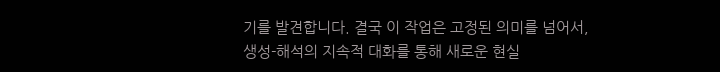기를 발견합니다. 결국 이 작업은 고정된 의미를 넘어서, 생성-해석의 지속적 대화를 통해 새로운 현실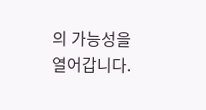의 가능성을 열어갑니다.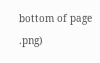bottom of page
.png)